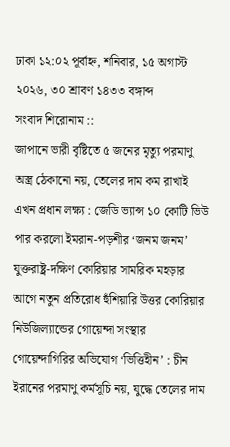ঢাকা ১২:০২ পূর্বাহ্ন, শনিবার, ১৫ অগাস্ট ২০২৬, ৩০ শ্রাবণ ১৪৩৩ বঙ্গাব্দ
সংবাদ শিরোনাম ::
জাপানে ভারী বৃষ্টিতে ৫ জনের মৃত্যু পরমাণু অস্ত্র ঠেকানো নয়, তেলের দাম কম রাখাই এখন প্রধান লক্ষ্য : জেডি ভ্যান্স ১০ কোটি ভিউ পার করলো ইমরান-পড়শীর ‘জনম জনম’ যুক্তরাষ্ট্র-দক্ষিণ কোরিয়ার সামরিক মহড়ার আগে নতুন প্রতিরোধ হুঁশিয়ারি উত্তর কোরিয়ার নিউজিল্যান্ডের গোয়েন্দা সংস্থার গোয়েন্দাগিরির অভিযোগ ‘ভিত্তিহীন’ : চীন ইরানের পরমাণু কর্মসূচি নয়, যুদ্ধে তেলের দাম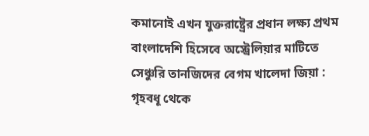কমানোই এখন যুক্তরাষ্ট্রের প্রধান লক্ষ্য প্রথম বাংলাদেশি হিসেবে অস্ট্রেলিয়ার মাটিতে সেঞ্চুরি তানজিদের বেগম খালেদা জিয়া : গৃহবধূ থেকে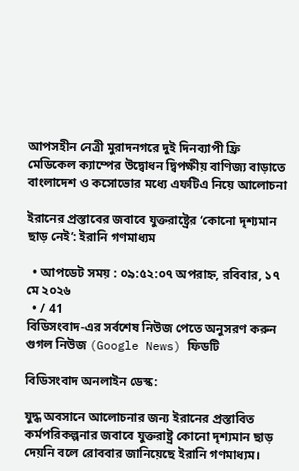আপসহীন নেত্রী মুরাদনগরে দুই দিনব্যাপী ফ্রি মেডিকেল ক্যাম্পের উদ্বোধন দ্বিপক্ষীয় বাণিজ্য বাড়াতে বাংলাদেশ ও কসোভোর মধ্যে এফটিএ নিয়ে আলোচনা

ইরানের প্রস্তাবের জবাবে যুক্তরাষ্ট্রের ‘কোনো দৃশ্যমান ছাড় নেই’: ইরানি গণমাধ্যম

  • আপডেট সময় : ০৯:৫২:০৭ অপরাহ্ন, রবিবার, ১৭ মে ২০২৬
  • / 41
বিডিসংবাদ-এর সর্বশেষ নিউজ পেতে অনুসরণ করুন গুগল নিউজ (Google News) ফিডটি

বিডিসংবাদ অনলাইন ডেস্ক:

যুদ্ধ অবসানে আলোচনার জন্য ইরানের প্রস্তাবিত কর্মপরিকল্পনার জবাবে যুক্তরাষ্ট্র কোনো দৃশ্যমান ছাড় দেয়নি বলে রোববার জানিয়েছে ইরানি গণমাধ্যম।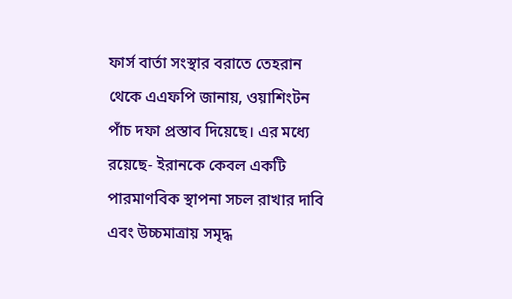ফার্স বার্তা সংস্থার বরাতে তেহরান থেকে এএফপি জানায়, ওয়াশিংটন পাঁচ দফা প্রস্তাব দিয়েছে। এর মধ্যে রয়েছে- ইরানকে কেবল একটি পারমাণবিক স্থাপনা সচল রাখার দাবি এবং উচ্চমাত্রায় সমৃদ্ধ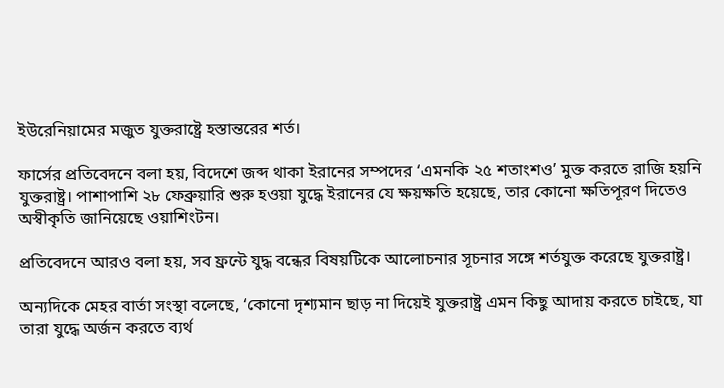ইউরেনিয়ামের মজুত যুক্তরাষ্ট্রে হস্তান্তরের শর্ত।

ফার্সের প্রতিবেদনে বলা হয়, বিদেশে জব্দ থাকা ইরানের সম্পদের ‘এমনকি ২৫ শতাংশও’ মুক্ত করতে রাজি হয়নি যুক্তরাষ্ট্র। পাশাপাশি ২৮ ফেব্রুয়ারি শুরু হওয়া যুদ্ধে ইরানের যে ক্ষয়ক্ষতি হয়েছে, তার কোনো ক্ষতিপূরণ দিতেও অস্বীকৃতি জানিয়েছে ওয়াশিংটন।

প্রতিবেদনে আরও বলা হয়, সব ফ্রন্টে যুদ্ধ বন্ধের বিষয়টিকে আলোচনার সূচনার সঙ্গে শর্তযুক্ত করেছে যুক্তরাষ্ট্র।

অন্যদিকে মেহর বার্তা সংস্থা বলেছে, ‘কোনো দৃশ্যমান ছাড় না দিয়েই যুক্তরাষ্ট্র এমন কিছু আদায় করতে চাইছে, যা তারা যুদ্ধে অর্জন করতে ব্যর্থ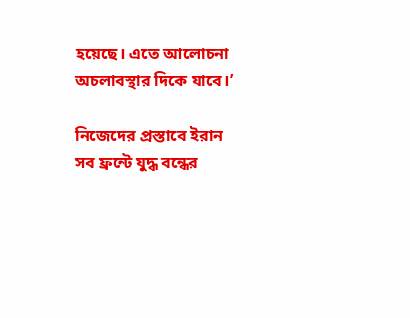হয়েছে। এতে আলোচনা অচলাবস্থার দিকে যাবে।’

নিজেদের প্রস্তাবে ইরান সব ফ্রন্টে যুদ্ধ বন্ধের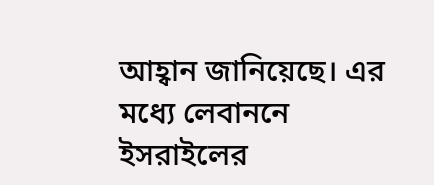আহ্বান জানিয়েছে। এর মধ্যে লেবাননে ইসরাইলের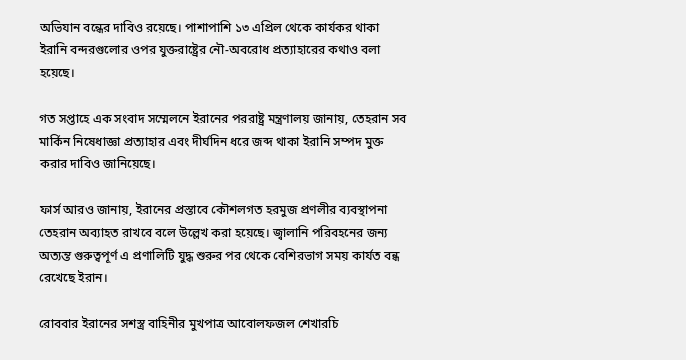অভিযান বন্ধের দাবিও রয়েছে। পাশাপাশি ১৩ এপ্রিল থেকে কার্যকর থাকা ইরানি বন্দরগুলোর ওপর যুক্তরাষ্ট্রের নৌ-অবরোধ প্রত্যাহারের কথাও বলা হয়েছে।

গত সপ্তাহে এক সংবাদ সম্মেলনে ইরানের পররাষ্ট্র মন্ত্রণালয় জানায়, তেহরান সব মার্কিন নিষেধাজ্ঞা প্রত্যাহার এবং দীর্ঘদিন ধরে জব্দ থাকা ইরানি সম্পদ মুক্ত করার দাবিও জানিয়েছে।

ফার্স আরও জানায়, ইরানের প্রস্তাবে কৌশলগত হরমুজ প্রণলীর ব্যবস্থাপনা তেহরান অব্যাহত রাখবে বলে উল্লেখ করা হয়েছে। জ্বালানি পরিবহনের জন্য অত্যন্ত গুরুত্বপূর্ণ এ প্রণালিটি যুদ্ধ শুরুর পর থেকে বেশিরভাগ সময় কার্যত বন্ধ রেখেছে ইরান।

রোববার ইরানের সশস্ত্র বাহিনীর মুখপাত্র আবোলফজল শেখারচি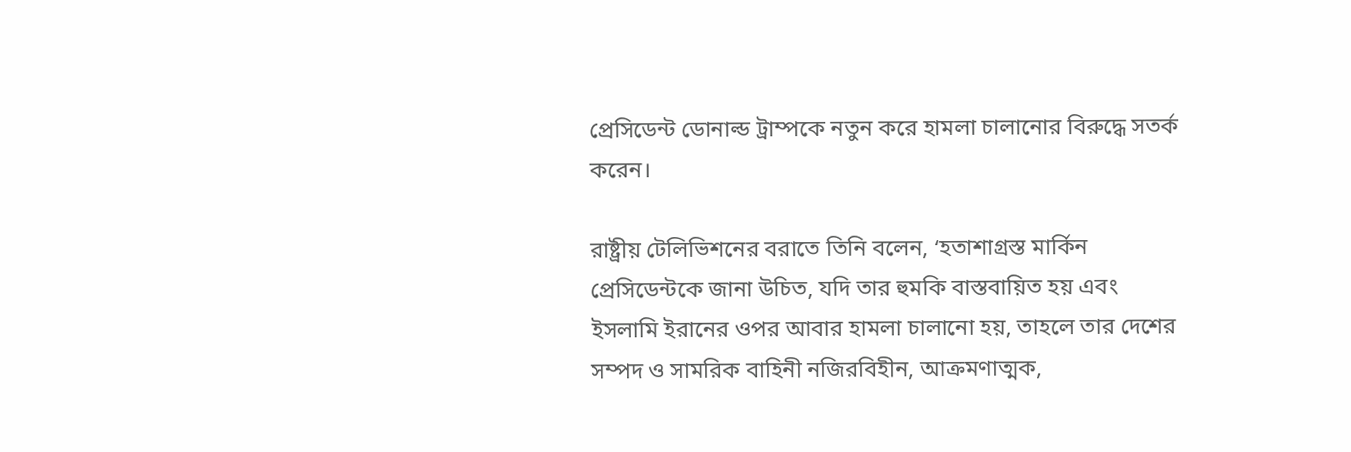প্রেসিডেন্ট ডোনাল্ড ট্রাম্পকে নতুন করে হামলা চালানোর বিরুদ্ধে সতর্ক করেন।

রাষ্ট্রীয় টেলিভিশনের বরাতে তিনি বলেন, ‘হতাশাগ্রস্ত মার্কিন প্রেসিডেন্টকে জানা উচিত, যদি তার হুমকি বাস্তবায়িত হয় এবং ইসলামি ইরানের ওপর আবার হামলা চালানো হয়, তাহলে তার দেশের সম্পদ ও সামরিক বাহিনী নজিরবিহীন, আক্রমণাত্মক,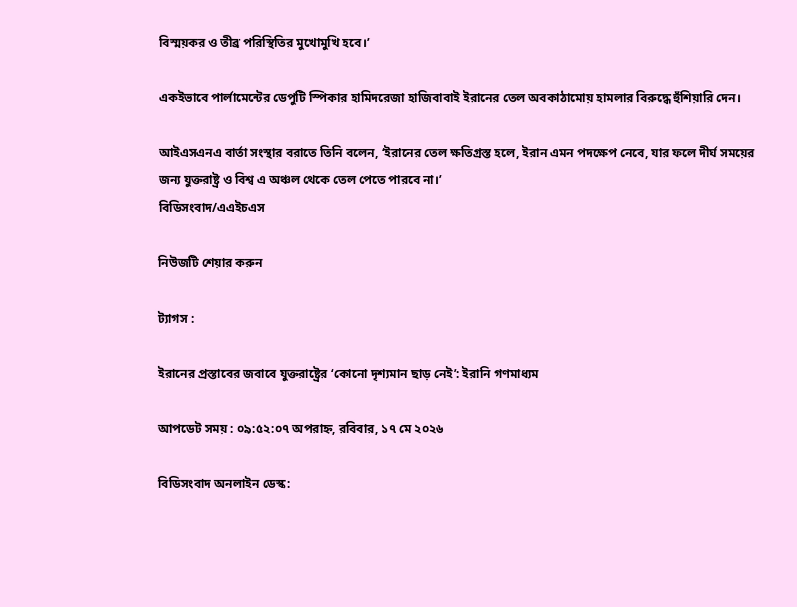বিস্ময়কর ও তীব্র পরিস্থিতির মুখোমুখি হবে।’

একইভাবে পার্লামেন্টের ডেপুটি স্পিকার হামিদরেজা হাজিবাবাই ইরানের তেল অবকাঠামোয় হামলার বিরুদ্ধে হুঁশিয়ারি দেন।

আইএসএনএ বার্তা সংস্থার বরাতে তিনি বলেন, ‘ইরানের তেল ক্ষতিগ্রস্ত হলে, ইরান এমন পদক্ষেপ নেবে, যার ফলে দীর্ঘ সময়ের জন্য যুক্তরাষ্ট্র ও বিশ্ব এ অঞ্চল থেকে তেল পেতে পারবে না।’
বিডিসংবাদ/এএইচএস

নিউজটি শেয়ার করুন

ট্যাগস :

ইরানের প্রস্তাবের জবাবে যুক্তরাষ্ট্রের ‘কোনো দৃশ্যমান ছাড় নেই’: ইরানি গণমাধ্যম

আপডেট সময় : ০৯:৫২:০৭ অপরাহ্ন, রবিবার, ১৭ মে ২০২৬

বিডিসংবাদ অনলাইন ডেস্ক: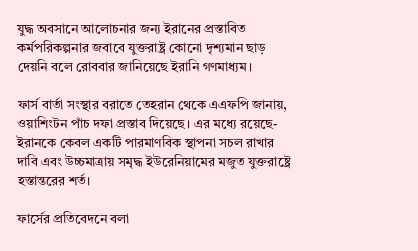যুদ্ধ অবসানে আলোচনার জন্য ইরানের প্রস্তাবিত কর্মপরিকল্পনার জবাবে যুক্তরাষ্ট্র কোনো দৃশ্যমান ছাড় দেয়নি বলে রোববার জানিয়েছে ইরানি গণমাধ্যম।

ফার্স বার্তা সংস্থার বরাতে তেহরান থেকে এএফপি জানায়, ওয়াশিংটন পাঁচ দফা প্রস্তাব দিয়েছে। এর মধ্যে রয়েছে- ইরানকে কেবল একটি পারমাণবিক স্থাপনা সচল রাখার দাবি এবং উচ্চমাত্রায় সমৃদ্ধ ইউরেনিয়ামের মজুত যুক্তরাষ্ট্রে হস্তান্তরের শর্ত।

ফার্সের প্রতিবেদনে বলা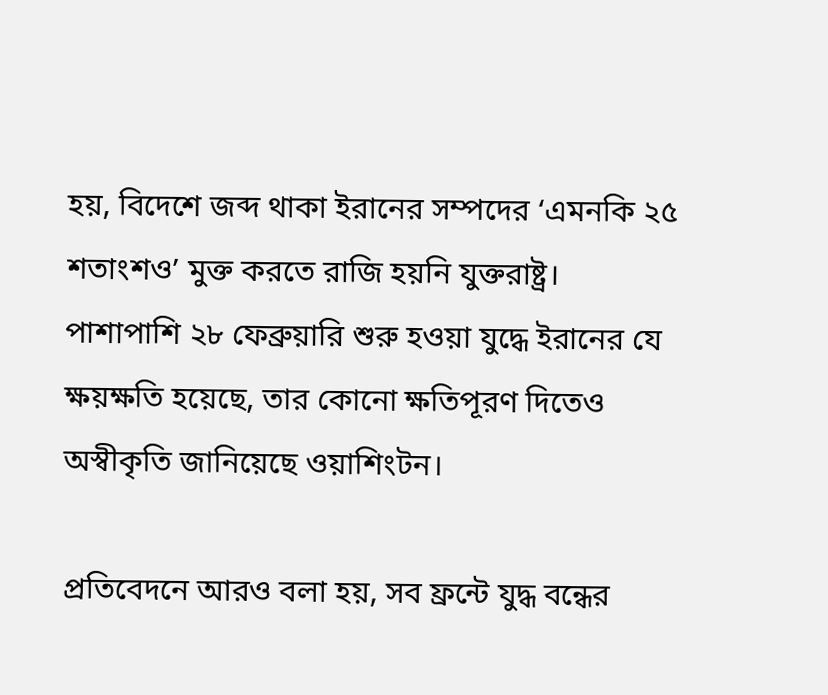হয়, বিদেশে জব্দ থাকা ইরানের সম্পদের ‘এমনকি ২৫ শতাংশও’ মুক্ত করতে রাজি হয়নি যুক্তরাষ্ট্র। পাশাপাশি ২৮ ফেব্রুয়ারি শুরু হওয়া যুদ্ধে ইরানের যে ক্ষয়ক্ষতি হয়েছে, তার কোনো ক্ষতিপূরণ দিতেও অস্বীকৃতি জানিয়েছে ওয়াশিংটন।

প্রতিবেদনে আরও বলা হয়, সব ফ্রন্টে যুদ্ধ বন্ধের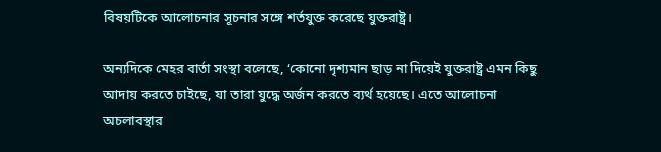বিষয়টিকে আলোচনার সূচনার সঙ্গে শর্তযুক্ত করেছে যুক্তরাষ্ট্র।

অন্যদিকে মেহর বার্তা সংস্থা বলেছে, ‘কোনো দৃশ্যমান ছাড় না দিয়েই যুক্তরাষ্ট্র এমন কিছু আদায় করতে চাইছে, যা তারা যুদ্ধে অর্জন করতে ব্যর্থ হয়েছে। এতে আলোচনা অচলাবস্থার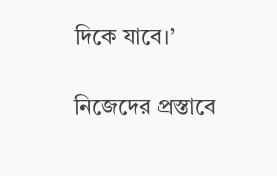দিকে যাবে।’

নিজেদের প্রস্তাবে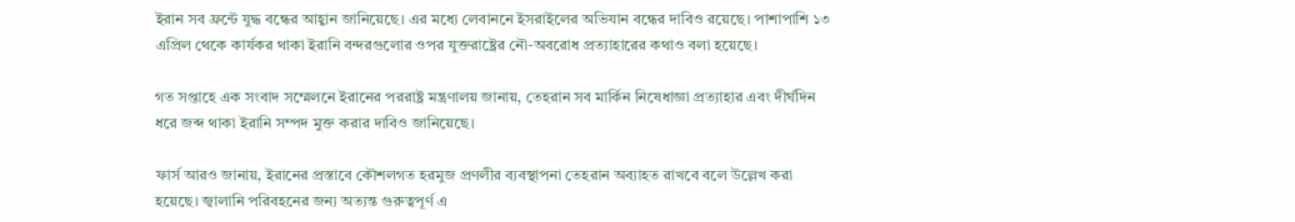ইরান সব ফ্রন্টে যুদ্ধ বন্ধের আহ্বান জানিয়েছে। এর মধ্যে লেবাননে ইসরাইলের অভিযান বন্ধের দাবিও রয়েছে। পাশাপাশি ১৩ এপ্রিল থেকে কার্যকর থাকা ইরানি বন্দরগুলোর ওপর যুক্তরাষ্ট্রের নৌ-অবরোধ প্রত্যাহারের কথাও বলা হয়েছে।

গত সপ্তাহে এক সংবাদ সম্মেলনে ইরানের পররাষ্ট্র মন্ত্রণালয় জানায়, তেহরান সব মার্কিন নিষেধাজ্ঞা প্রত্যাহার এবং দীর্ঘদিন ধরে জব্দ থাকা ইরানি সম্পদ মুক্ত করার দাবিও জানিয়েছে।

ফার্স আরও জানায়, ইরানের প্রস্তাবে কৌশলগত হরমুজ প্রণলীর ব্যবস্থাপনা তেহরান অব্যাহত রাখবে বলে উল্লেখ করা হয়েছে। জ্বালানি পরিবহনের জন্য অত্যন্ত গুরুত্বপূর্ণ এ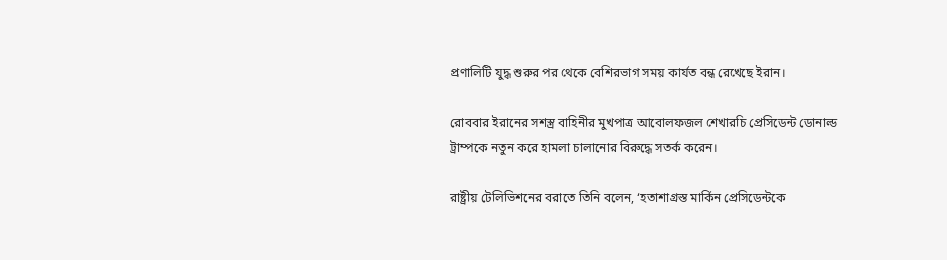প্রণালিটি যুদ্ধ শুরুর পর থেকে বেশিরভাগ সময় কার্যত বন্ধ রেখেছে ইরান।

রোববার ইরানের সশস্ত্র বাহিনীর মুখপাত্র আবোলফজল শেখারচি প্রেসিডেন্ট ডোনাল্ড ট্রাম্পকে নতুন করে হামলা চালানোর বিরুদ্ধে সতর্ক করেন।

রাষ্ট্রীয় টেলিভিশনের বরাতে তিনি বলেন, ‘হতাশাগ্রস্ত মার্কিন প্রেসিডেন্টকে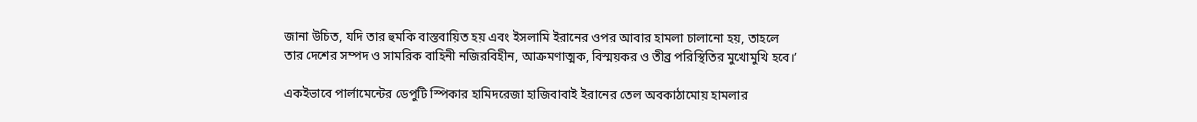জানা উচিত, যদি তার হুমকি বাস্তবায়িত হয় এবং ইসলামি ইরানের ওপর আবার হামলা চালানো হয়, তাহলে তার দেশের সম্পদ ও সামরিক বাহিনী নজিরবিহীন, আক্রমণাত্মক, বিস্ময়কর ও তীব্র পরিস্থিতির মুখোমুখি হবে।’

একইভাবে পার্লামেন্টের ডেপুটি স্পিকার হামিদরেজা হাজিবাবাই ইরানের তেল অবকাঠামোয় হামলার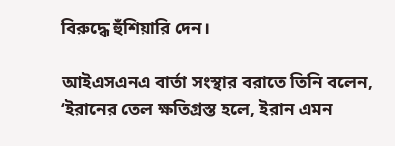বিরুদ্ধে হুঁশিয়ারি দেন।

আইএসএনএ বার্তা সংস্থার বরাতে তিনি বলেন, ‘ইরানের তেল ক্ষতিগ্রস্ত হলে, ইরান এমন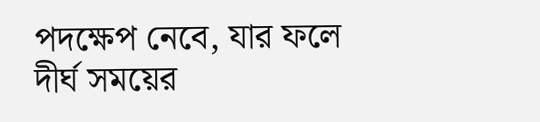পদক্ষেপ নেবে, যার ফলে দীর্ঘ সময়ের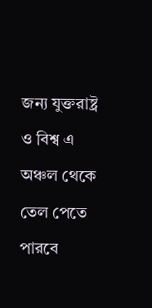জন্য যুক্তরাষ্ট্র ও বিশ্ব এ অঞ্চল থেকে তেল পেতে পারবে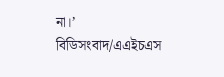না।’
বিডিসংবাদ/এএইচএস